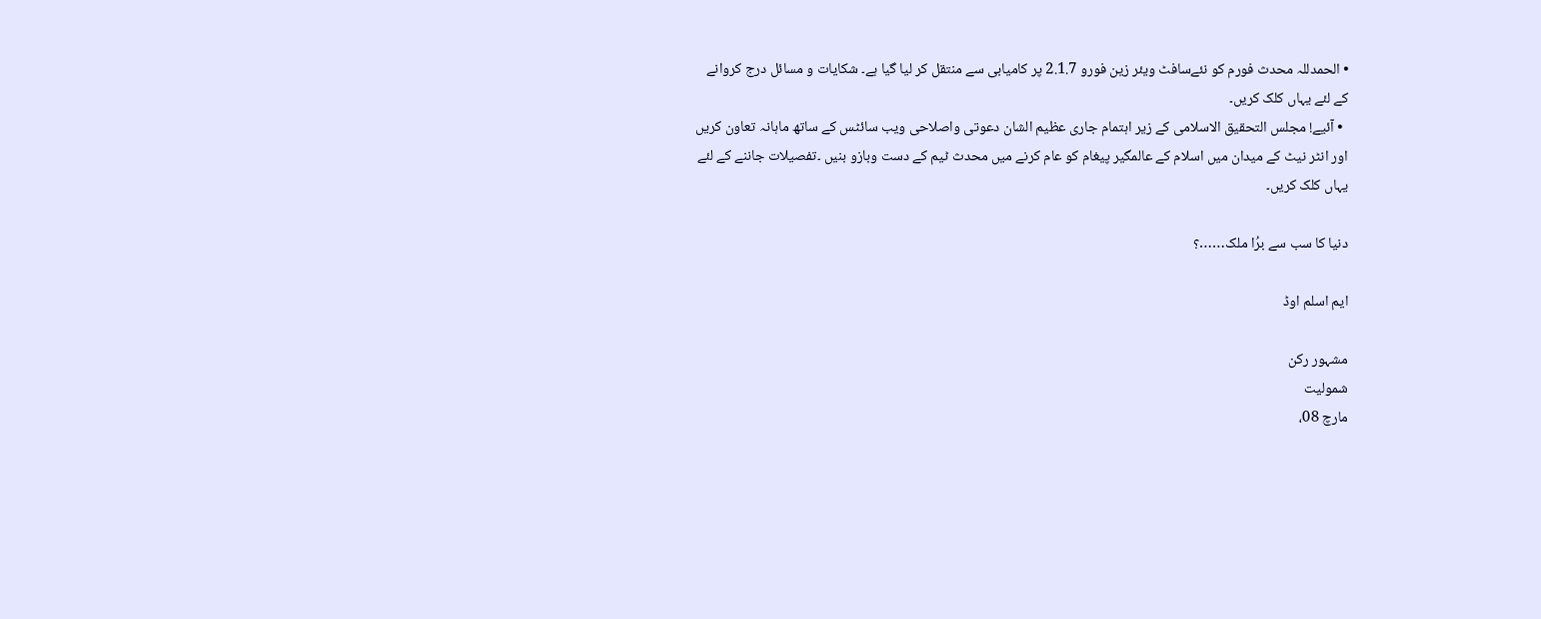• الحمدللہ محدث فورم کو نئےسافٹ ویئر زین فورو 2.1.7 پر کامیابی سے منتقل کر لیا گیا ہے۔ شکایات و مسائل درج کروانے کے لئے یہاں کلک کریں۔
  • آئیے! مجلس التحقیق الاسلامی کے زیر اہتمام جاری عظیم الشان دعوتی واصلاحی ویب سائٹس کے ساتھ ماہانہ تعاون کریں اور انٹر نیٹ کے میدان میں اسلام کے عالمگیر پیغام کو عام کرنے میں محدث ٹیم کے دست وبازو بنیں ۔تفصیلات جاننے کے لئے یہاں کلک کریں۔

دنیا کا سب سے برُا ملک……؟

ایم اسلم اوڈ

مشہور رکن
شمولیت
مارچ 08،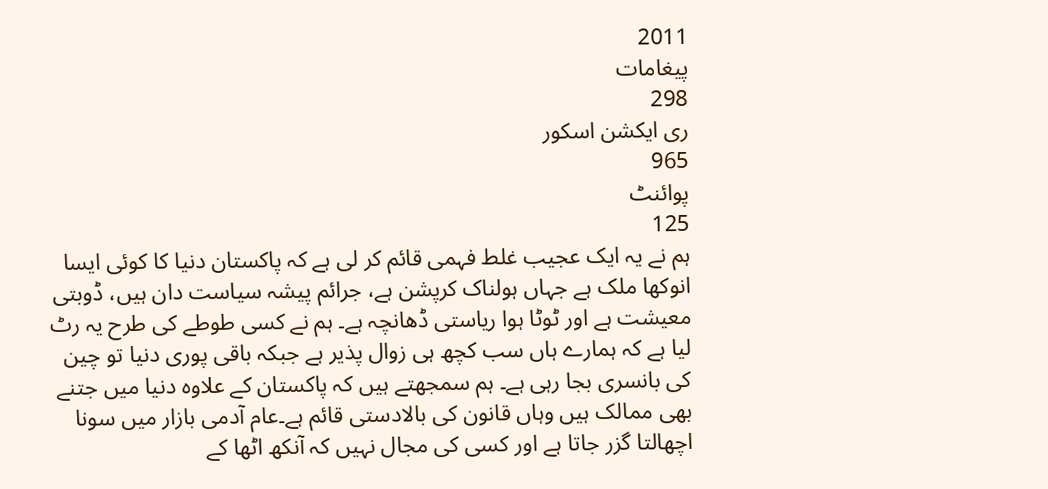2011
پیغامات
298
ری ایکشن اسکور
965
پوائنٹ
125
ہم نے یہ ایک عجیب غلط فہمی قائم کر لی ہے کہ پاکستان دنیا کا کوئی ایسا انوکھا ملک ہے جہاں ہولناک کرپشن ہے، جرائم پیشہ سیاست دان ہیں، ڈوبتی معیشت ہے اور ٹوٹا ہوا ریاستی ڈھانچہ ہے۔ ہم نے کسی طوطے کی طرح یہ رٹ لیا ہے کہ ہمارے ہاں سب کچھ ہی زوال پذیر ہے جبکہ باقی پوری دنیا تو چین کی بانسری بجا رہی ہے۔ ہم سمجھتے ہیں کہ پاکستان کے علاوہ دنیا میں جتنے بھی ممالک ہیں وہاں قانون کی بالادستی قائم ہے۔عام آدمی بازار میں سونا اچھالتا گزر جاتا ہے اور کسی کی مجال نہیں کہ آنکھ اٹھا کے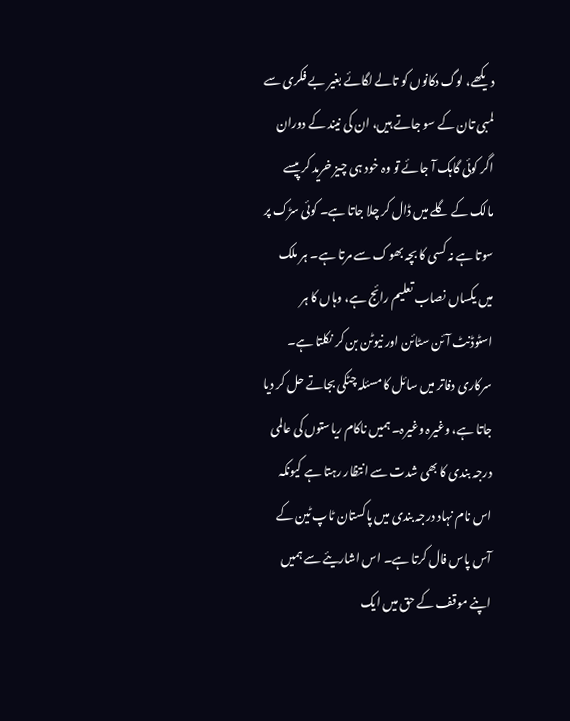دیکھے، لوگ دکانوں کو تالے لگائے بغیر بے فکری سے لمبی تان کے سو جاتے ہیں، ان کی نیند کے دوران اگر کوئی گاہک آ جائے تو وہ خود ہی چیز خرید کر پیسے مالک کے گلے میں ڈال کر چلا جاتا ہے۔ کوئی سڑک پر سوتا ہے نہ کسی کا بچہ بھوک سے مرتا ہے۔ ہر ملک میں یکساں نصاب تعلیم رائج ہے، وہاں کا ہر اسٹوڈنٹ آئن سٹائن اور نیوٹن بن کر نکلتا ہے۔ سرکاری دفاتر میں سائل کا مسئلہ چٹکی بجاتے حل کر دیا جاتا ہے، وغیرہ وغیرہ۔ ہمیں ناکام ریاستوں کی عالمی درجہ بندی کا بھی شدت سے انتظار رہتا ہے کیونکہ اس نام نہاد درجہ بندی میں پاکستان ٹاپ ٹین کے آس پاس فال کرتا ہے۔ اس اشاریئے سے ہمیں اپنے موقف کے حق میں ایک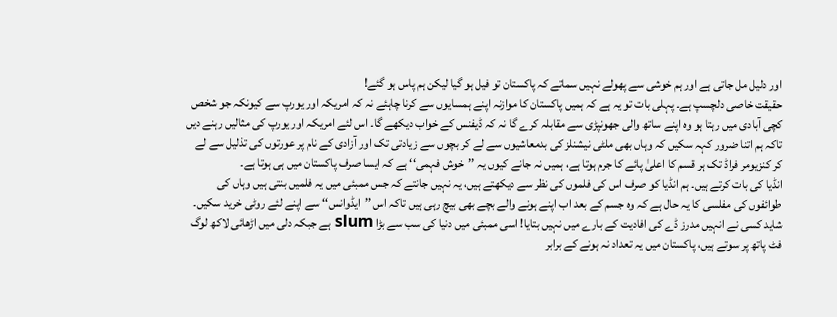اور دلیل مل جاتی ہے اور ہم خوشی سے پھولے نہیں سماتے کہ پاکستان تو فیل ہو گیا لیکن ہم پاس ہو گئے!
حقیقت خاصی دلچسپ ہے۔ پہلی بات تو یہ ہے کہ ہمیں پاکستان کا موازنہ اپنے ہمسایوں سے کرنا چاہئے نہ کہ امریکہ اور یورپ سے کیونکہ جو شخص کچی آبادی میں رہتا ہو وہ اپنے ساتھ والی جھونپڑی سے مقابلہ کرے گا نہ کہ ڈیفنس کے خواب دیکھے گا۔ اس لئے امریکہ اور یورپ کی مثالیں رہنے دیں تاکہ ہم اتنا ضرور کہہ سکیں کہ وہاں بھی ملٹی نیشنلز کی بدمعاشیوں سے لے کر بچوں سے زیادتی تک اور آزادی کے نام پر عورتوں کی تذلیل سے لے کر کنزیومر فراڈ تک ہر قسم کا اعلیٰ پائے کا جرم ہوتا ہے، ہمیں نہ جانے کیوں یہ ’’خوش فہمی‘‘ ہے کہ ایسا صرف پاکستان میں ہی ہوتا ہے۔
انڈیا کی بات کرتے ہیں۔ ہم انڈیا کو صرف اس کی فلموں کی نظر سے دیکھتے ہیں، یہ نہیں جانتے کہ جس ممبئی میں یہ فلمیں بنتی ہیں وہاں کی طوائفوں کی مفلسی کا یہ حال ہے کہ وہ جسم کے بعد اب اپنے ہونے والے بچے بھی بیچ رہی ہیں تاکہ اس ’’ایڈوانس‘‘ سے اپنے لئے روٹی خرید سکیں۔ شاید کسی نے انہیں مدرز ڈے کی افادیت کے بارے میں نہیں بتایا! اسی ممبئی میں دنیا کی سب سے بڑا slum ہے جبکہ دلی میں اڑھائی لاکھ لوگ فٹ پاتھ پر سوتے ہیں، پاکستان میں یہ تعداد نہ ہونے کے برابر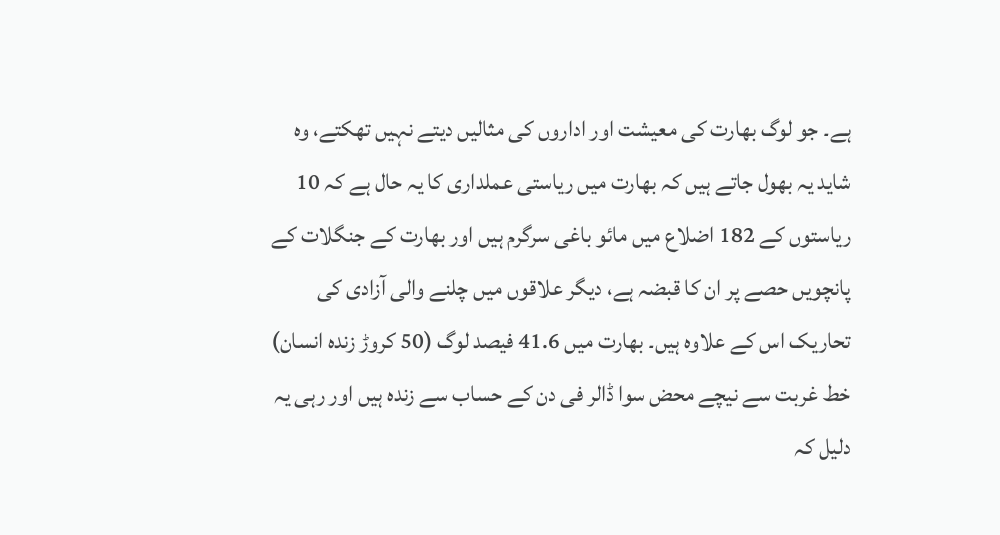ہے۔ جو لوگ بھارت کی معیشت اور اداروں کی مثالیں دیتے نہیں تھکتے، وہ شاید یہ بھول جاتے ہیں کہ بھارت میں ریاستی عملداری کا یہ حال ہے کہ 10 ریاستوں کے 182 اضلاع میں مائو باغی سرگرم ہیں اور بھارت کے جنگلات کے پانچویں حصے پر ان کا قبضہ ہے، دیگر علاقوں میں چلنے والی آزادی کی تحاریک اس کے علاوہ ہیں۔ بھارت میں 41.6 فیصد لوگ (50 کروڑ زندہ انسان) خط غربت سے نیچے محض سوا ڈالر فی دن کے حساب سے زندہ ہیں اور رہی یہ دلیل کہ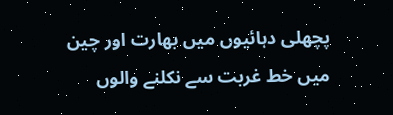پچھلی دہائیوں میں بھارت اور چین میں خط غربت سے نکلنے والوں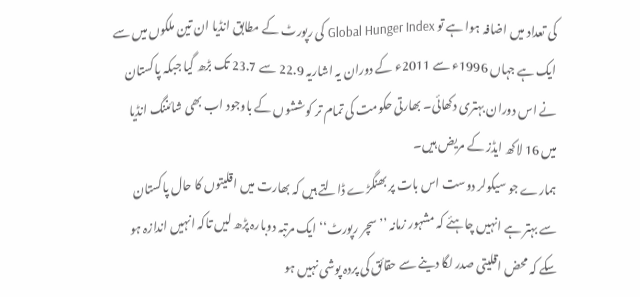کی تعداد میں اضافہ ہوا ہے تو Global Hunger Index کی رپورٹ کے مطابق انڈیا ان تین ملکوں میں سے ایک ہے جہاں 1996ء سے 2011ء کے دوران یہ اشاریہ 22.9 سے 23.7 تک بڑھ گیا جبکہ پاکستان نے اس دوران بہتری دکھائی۔ بھارتی حکومت کی تمام تر کوششوں کے باوجود اب بھی شائننگ انڈیا میں 16 لاکھ ایڈز کے مریض ہیں۔
ہمارے جو سیکولر دوست اس بات پر بھنگڑے ڈالتے ہیں کہ بھارت میں اقلیتوں کا حال پاکستان سے بہتر ہے انہیں چاہئے کہ مشہور زمانہ ’’سچر رپورٹ‘‘ ایک مرتبہ دوبارہ پڑھ لیں تاکہ انہیں اندازہ ہو سکے کہ محض اقلیتی صدر لگا دینے سے حقائق کی پردہ پوشی نہیں ہو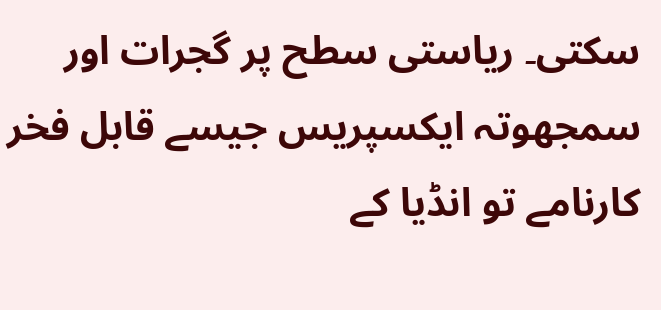سکتی۔ ریاستی سطح پر گجرات اور سمجھوتہ ایکسپریس جیسے قابل فخر کارنامے تو انڈیا کے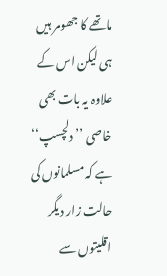ماتھے کا جھومر ہیں ہی لیکن اس کے علاوہ یہ بات بھی خاصی ’’دلچسپ‘‘ ہے کہ مسلمانوں کی حالت زار دیگر اقلیتوں سے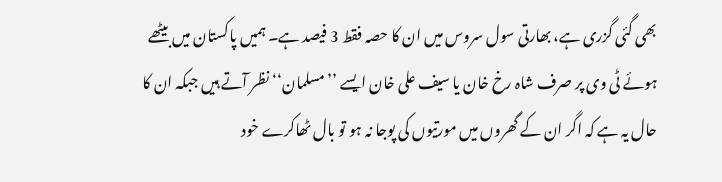بھی گئی گزری ہے، بھارتی سول سروس میں ان کا حصہ فقط 3 فیصد ہے۔ ہمیں پاکستان میں بیٹھے ہوئے ٹی وی پر صرف شاہ رخ خان یا سیف علی خان ایسے ’’مسلمان‘‘ نظر آتے ہیں جبکہ ان کا حال یہ ہے کہ اگر ان کے گھروں میں مورتیوں کی پوجا نہ ہو تو بال ٹھاکرے خود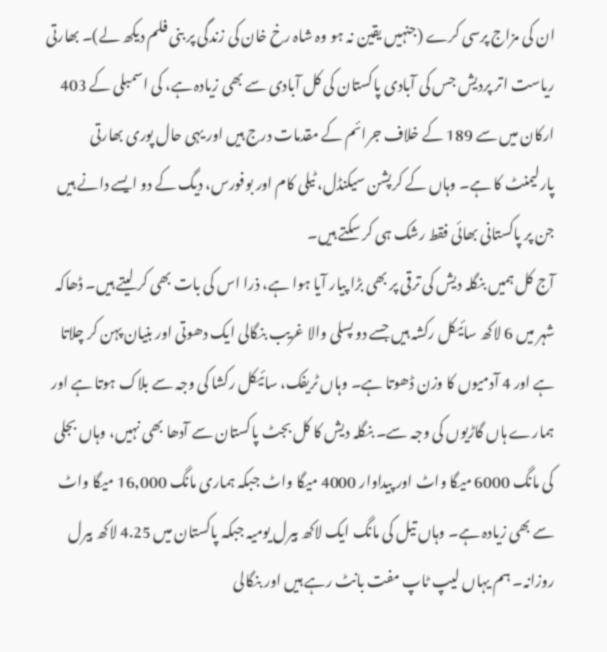ان کی مزاج پرسی کرے (جنہیں یقین نہ ہو وہ شاہ رخ خان کی زندگی پر بنی فلم دیکھ لے)۔ بھارتی ریاست اتر پردیش جس کی آبادی پاکستان کی کل آبادی سے بھی زیادہ ہے، کی اسمبلی کے 403 ارکان میں سے 189 کے خلاف جرائم کے مقدمات درج ہیں اور یہی حال پوری بھارتی پارلیمنٹ کا ہے۔ وہاں کے کرپشن سیکنڈل، ٹیلی کام اور بوفورس، دیگ کے دو ایسے دانے ہیں جن پر پاکستانی بھائی فقط رشک ہی کر سکتے ہیں۔
آج کل ہمیں بنگلہ دیش کی ترقی پر بھی بڑا پیار آیا ہوا ہے، ذرا اس کی بات بھی کر لیتے ہیں۔ ڈھاکہ شہر میں 6 لاکھ سائیکل رکشہ ہیں جسے دو پسلی والا غریب بنگالی ایک دھوتی اور بنیان پہن کر چلاتا ہے اور 4 آدمیوں کا وزن ڈھوتا ہے۔ وہاں ٹریفک، سائیکل رکشا کی وجہ سے بلاک ہوتا ہے اور ہمارے ہاں گاڑیوں کی وجہ سے۔ بنگلہ دیش کا کل بجٹ پاکستان سے آدھا بھی نہیں، وہاں بجلی کی مانگ 6000 میگا واٹ اور پیداوار 4000 میگا واٹ جبکہ ہماری مانگ 16,000 میگا واٹ سے بھی زیادہ ہے۔ وہاں تیل کی مانگ ایک لاکھ بیرل یومیہ جبکہ پاکستان میں 4.25 لاکھ بیرل روزانہ۔ ہم یہاں لیپ ٹاپ مفت بانٹ رہے ہیں اور بنگالی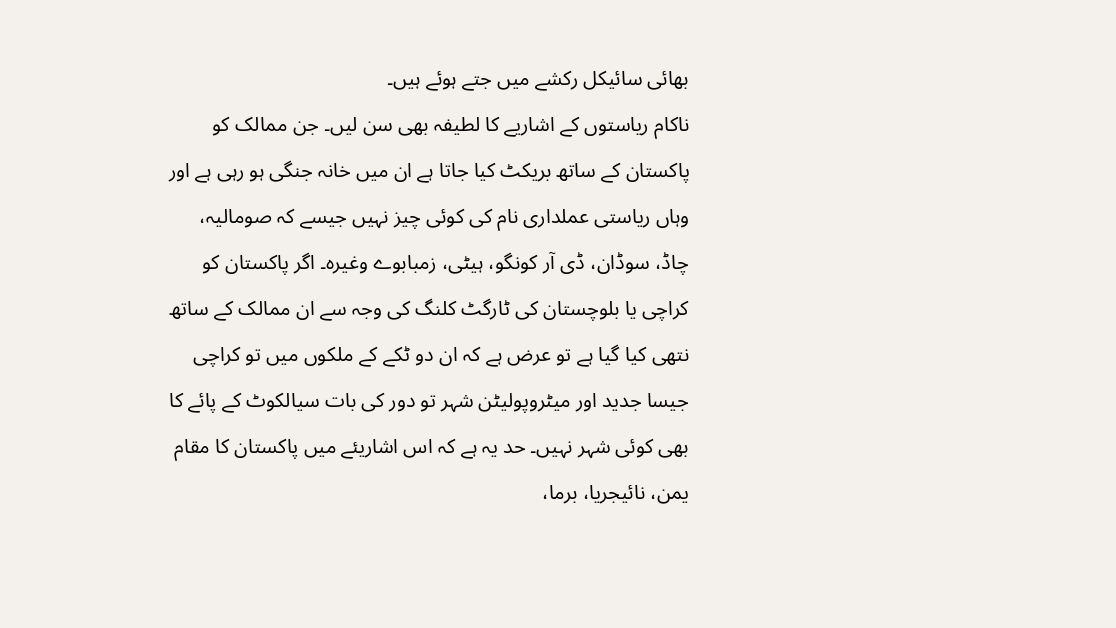بھائی سائیکل رکشے میں جتے ہوئے ہیں۔
ناکام ریاستوں کے اشاریے کا لطیفہ بھی سن لیں۔ جن ممالک کو پاکستان کے ساتھ بریکٹ کیا جاتا ہے ان میں خانہ جنگی ہو رہی ہے اور وہاں ریاستی عملداری نام کی کوئی چیز نہیں جیسے کہ صومالیہ، چاڈ، سوڈان، ڈی آر کونگو، ہیٹی، زمبابوے وغیرہ۔ اگر پاکستان کو کراچی یا بلوچستان کی ٹارگٹ کلنگ کی وجہ سے ان ممالک کے ساتھ نتھی کیا گیا ہے تو عرض ہے کہ ان دو ٹکے کے ملکوں میں تو کراچی جیسا جدید اور میٹروپولیٹن شہر تو دور کی بات سیالکوٹ کے پائے کا بھی کوئی شہر نہیں۔ حد یہ ہے کہ اس اشاریئے میں پاکستان کا مقام یمن، نائیجریا، برما،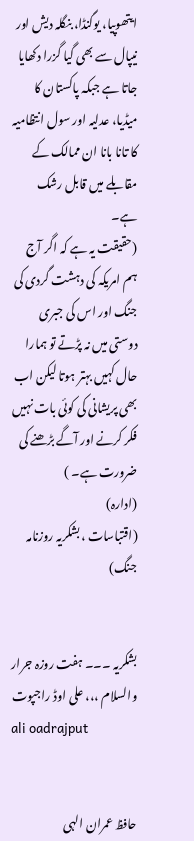ایتھوپیا، یوگنڈا، بنگلہ دیش اور نیپال سے بھی گیا گزرا دکھایا جاتا ہے جبکہ پاکستان کا میڈیا، عدلیہ اور سول انتظامیہ کا تانا بانا ان ممالک کے مقابلے میں قابل رشک ہے۔
(حقیقت یہ ہے کہ اگر آج ہم امریکہ کی دہشت گردی کی جنگ اور اس کی جبری دوستی میں نہ پڑتے تو ہمارا حال کہیں بہتر ہوتا لیکن اب بھی پریشانی کی کوئی بات نہیں فکر کرنے اور آگے بڑھنے کی ضرورت ہے۔ )
(ادارہ)
(اقتباسات ،بشکریہ روزنامہ جنگ)


بشکریہ ۔۔۔ ہفت روزہ جرار
والسلام ،،، علی اوڈ راجپوت
ali oadrajput


حافظ عمران الہی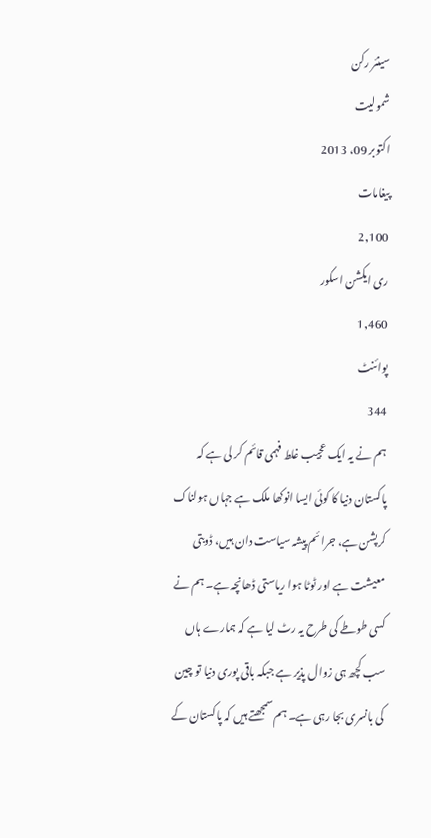سینئر رکن
شمولیت
اکتوبر 09، 2013
پیغامات
2,100
ری ایکشن اسکور
1,460
پوائنٹ
344
ہم نے یہ ایک عجیب غلط فہمی قائم کر لی ہے کہ پاکستان دنیا کا کوئی ایسا انوکھا ملک ہے جہاں ہولناک کرپشن ہے، جرائم پیشہ سیاست دان ہیں، ڈوبتی معیشت ہے اور ٹوٹا ہوا ریاستی ڈھانچہ ہے۔ ہم نے کسی طوطے کی طرح یہ رٹ لیا ہے کہ ہمارے ہاں سب کچھ ہی زوال پذیر ہے جبکہ باقی پوری دنیا تو چین کی بانسری بجا رہی ہے۔ ہم سمجھتے ہیں کہ پاکستان کے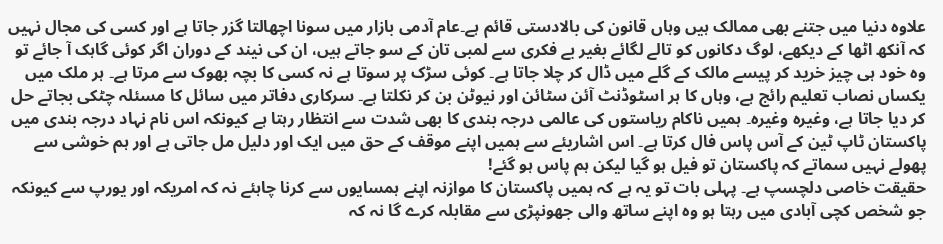علاوہ دنیا میں جتنے بھی ممالک ہیں وہاں قانون کی بالادستی قائم ہے۔عام آدمی بازار میں سونا اچھالتا گزر جاتا ہے اور کسی کی مجال نہیں کہ آنکھ اٹھا کے دیکھے، لوگ دکانوں کو تالے لگائے بغیر بے فکری سے لمبی تان کے سو جاتے ہیں، ان کی نیند کے دوران اگر کوئی گاہک آ جائے تو وہ خود ہی چیز خرید کر پیسے مالک کے گلے میں ڈال کر چلا جاتا ہے۔ کوئی سڑک پر سوتا ہے نہ کسی کا بچہ بھوک سے مرتا ہے۔ ہر ملک میں یکساں نصاب تعلیم رائج ہے، وہاں کا ہر اسٹوڈنٹ آئن سٹائن اور نیوٹن بن کر نکلتا ہے۔ سرکاری دفاتر میں سائل کا مسئلہ چٹکی بجاتے حل کر دیا جاتا ہے، وغیرہ وغیرہ۔ ہمیں ناکام ریاستوں کی عالمی درجہ بندی کا بھی شدت سے انتظار رہتا ہے کیونکہ اس نام نہاد درجہ بندی میں پاکستان ٹاپ ٹین کے آس پاس فال کرتا ہے۔ اس اشاریئے سے ہمیں اپنے موقف کے حق میں ایک اور دلیل مل جاتی ہے اور ہم خوشی سے پھولے نہیں سماتے کہ پاکستان تو فیل ہو گیا لیکن ہم پاس ہو گئے!
حقیقت خاصی دلچسپ ہے۔ پہلی بات تو یہ ہے کہ ہمیں پاکستان کا موازنہ اپنے ہمسایوں سے کرنا چاہئے نہ کہ امریکہ اور یورپ سے کیونکہ جو شخص کچی آبادی میں رہتا ہو وہ اپنے ساتھ والی جھونپڑی سے مقابلہ کرے گا نہ کہ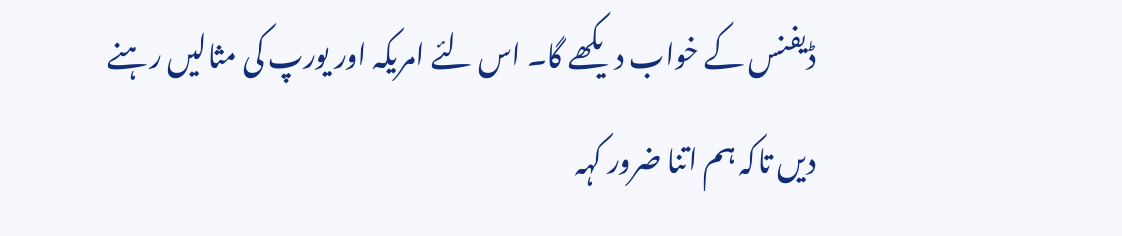ڈیفنس کے خواب دیکھے گا۔ اس لئے امریکہ اور یورپ کی مثالیں رہنے دیں تاکہ ہم اتنا ضرور کہہ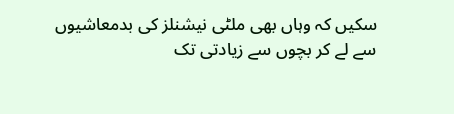سکیں کہ وہاں بھی ملٹی نیشنلز کی بدمعاشیوں سے لے کر بچوں سے زیادتی تک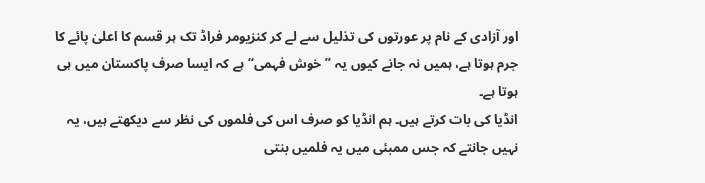اور آزادی کے نام پر عورتوں کی تذلیل سے لے کر کنزیومر فراڈ تک ہر قسم کا اعلیٰ پائے کا جرم ہوتا ہے، ہمیں نہ جانے کیوں یہ ’’خوش فہمی‘‘ ہے کہ ایسا صرف پاکستان میں ہی ہوتا ہے۔
انڈیا کی بات کرتے ہیں۔ ہم انڈیا کو صرف اس کی فلموں کی نظر سے دیکھتے ہیں، یہ نہیں جانتے کہ جس ممبئی میں یہ فلمیں بنتی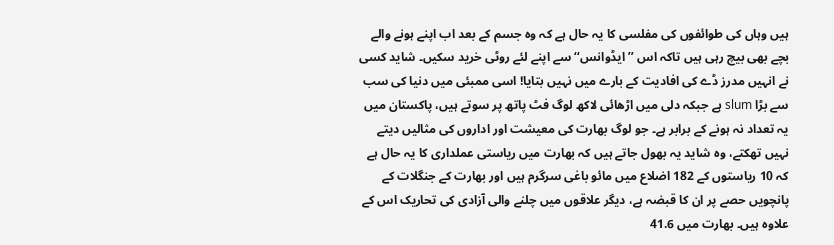ہیں وہاں کی طوائفوں کی مفلسی کا یہ حال ہے کہ وہ جسم کے بعد اب اپنے ہونے والے بچے بھی بیچ رہی ہیں تاکہ اس ’’ایڈوانس‘‘ سے اپنے لئے روٹی خرید سکیں۔ شاید کسی نے انہیں مدرز ڈے کی افادیت کے بارے میں نہیں بتایا! اسی ممبئی میں دنیا کی سب سے بڑا slum ہے جبکہ دلی میں اڑھائی لاکھ لوگ فٹ پاتھ پر سوتے ہیں، پاکستان میں یہ تعداد نہ ہونے کے برابر ہے۔ جو لوگ بھارت کی معیشت اور اداروں کی مثالیں دیتے نہیں تھکتے، وہ شاید یہ بھول جاتے ہیں کہ بھارت میں ریاستی عملداری کا یہ حال ہے کہ 10 ریاستوں کے 182 اضلاع میں مائو باغی سرگرم ہیں اور بھارت کے جنگلات کے پانچویں حصے پر ان کا قبضہ ہے، دیگر علاقوں میں چلنے والی آزادی کی تحاریک اس کے علاوہ ہیں۔ بھارت میں 41.6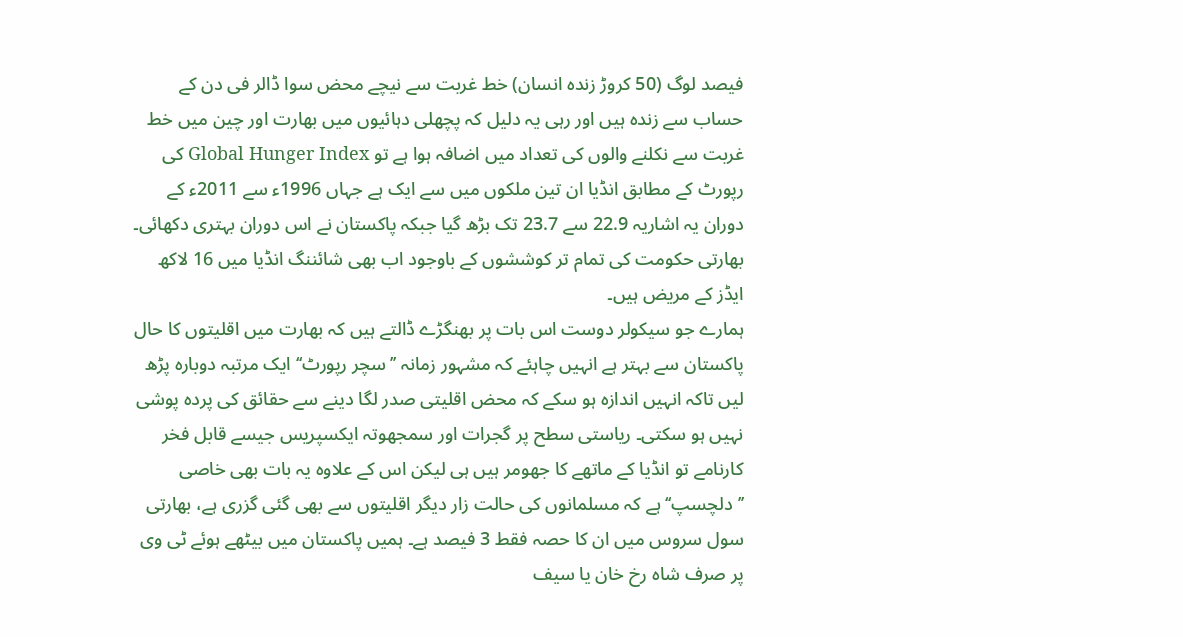فیصد لوگ (50 کروڑ زندہ انسان) خط غربت سے نیچے محض سوا ڈالر فی دن کے حساب سے زندہ ہیں اور رہی یہ دلیل کہ پچھلی دہائیوں میں بھارت اور چین میں خط غربت سے نکلنے والوں کی تعداد میں اضافہ ہوا ہے تو Global Hunger Index کی رپورٹ کے مطابق انڈیا ان تین ملکوں میں سے ایک ہے جہاں 1996ء سے 2011ء کے دوران یہ اشاریہ 22.9 سے 23.7 تک بڑھ گیا جبکہ پاکستان نے اس دوران بہتری دکھائی۔ بھارتی حکومت کی تمام تر کوششوں کے باوجود اب بھی شائننگ انڈیا میں 16 لاکھ ایڈز کے مریض ہیں۔
ہمارے جو سیکولر دوست اس بات پر بھنگڑے ڈالتے ہیں کہ بھارت میں اقلیتوں کا حال پاکستان سے بہتر ہے انہیں چاہئے کہ مشہور زمانہ ’’سچر رپورٹ‘‘ ایک مرتبہ دوبارہ پڑھ لیں تاکہ انہیں اندازہ ہو سکے کہ محض اقلیتی صدر لگا دینے سے حقائق کی پردہ پوشی نہیں ہو سکتی۔ ریاستی سطح پر گجرات اور سمجھوتہ ایکسپریس جیسے قابل فخر کارنامے تو انڈیا کے ماتھے کا جھومر ہیں ہی لیکن اس کے علاوہ یہ بات بھی خاصی ’’دلچسپ‘‘ ہے کہ مسلمانوں کی حالت زار دیگر اقلیتوں سے بھی گئی گزری ہے، بھارتی سول سروس میں ان کا حصہ فقط 3 فیصد ہے۔ ہمیں پاکستان میں بیٹھے ہوئے ٹی وی پر صرف شاہ رخ خان یا سیف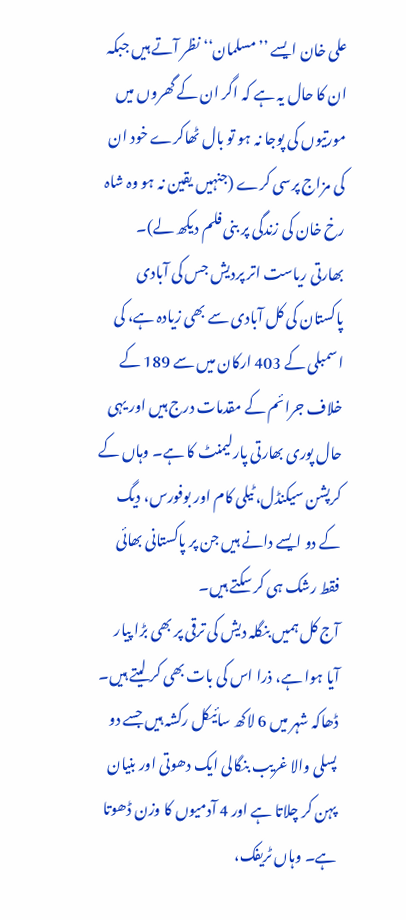علی خان ایسے ’’مسلمان‘‘ نظر آتے ہیں جبکہ ان کا حال یہ ہے کہ اگر ان کے گھروں میں مورتیوں کی پوجا نہ ہو تو بال ٹھاکرے خود ان کی مزاج پرسی کرے (جنہیں یقین نہ ہو وہ شاہ رخ خان کی زندگی پر بنی فلم دیکھ لے)۔ بھارتی ریاست اتر پردیش جس کی آبادی پاکستان کی کل آبادی سے بھی زیادہ ہے، کی اسمبلی کے 403 ارکان میں سے 189 کے خلاف جرائم کے مقدمات درج ہیں اور یہی حال پوری بھارتی پارلیمنٹ کا ہے۔ وہاں کے کرپشن سیکنڈل، ٹیلی کام اور بوفورس، دیگ کے دو ایسے دانے ہیں جن پر پاکستانی بھائی فقط رشک ہی کر سکتے ہیں۔
آج کل ہمیں بنگلہ دیش کی ترقی پر بھی بڑا پیار آیا ہوا ہے، ذرا اس کی بات بھی کر لیتے ہیں۔ ڈھاکہ شہر میں 6 لاکھ سائیکل رکشہ ہیں جسے دو پسلی والا غریب بنگالی ایک دھوتی اور بنیان پہن کر چلاتا ہے اور 4 آدمیوں کا وزن ڈھوتا ہے۔ وہاں ٹریفک،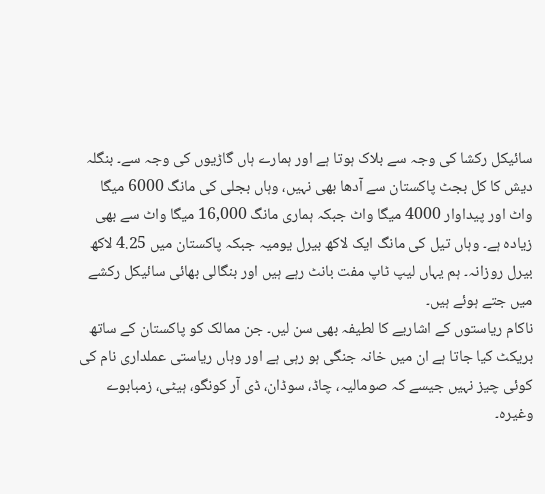سائیکل رکشا کی وجہ سے بلاک ہوتا ہے اور ہمارے ہاں گاڑیوں کی وجہ سے۔ بنگلہ دیش کا کل بجٹ پاکستان سے آدھا بھی نہیں، وہاں بجلی کی مانگ 6000 میگا واٹ اور پیداوار 4000 میگا واٹ جبکہ ہماری مانگ 16,000 میگا واٹ سے بھی زیادہ ہے۔ وہاں تیل کی مانگ ایک لاکھ بیرل یومیہ جبکہ پاکستان میں 4.25 لاکھ بیرل روزانہ۔ ہم یہاں لیپ ٹاپ مفت بانٹ رہے ہیں اور بنگالی بھائی سائیکل رکشے میں جتے ہوئے ہیں۔
ناکام ریاستوں کے اشاریے کا لطیفہ بھی سن لیں۔ جن ممالک کو پاکستان کے ساتھ بریکٹ کیا جاتا ہے ان میں خانہ جنگی ہو رہی ہے اور وہاں ریاستی عملداری نام کی کوئی چیز نہیں جیسے کہ صومالیہ، چاڈ، سوڈان، ڈی آر کونگو، ہیٹی، زمبابوے وغیرہ۔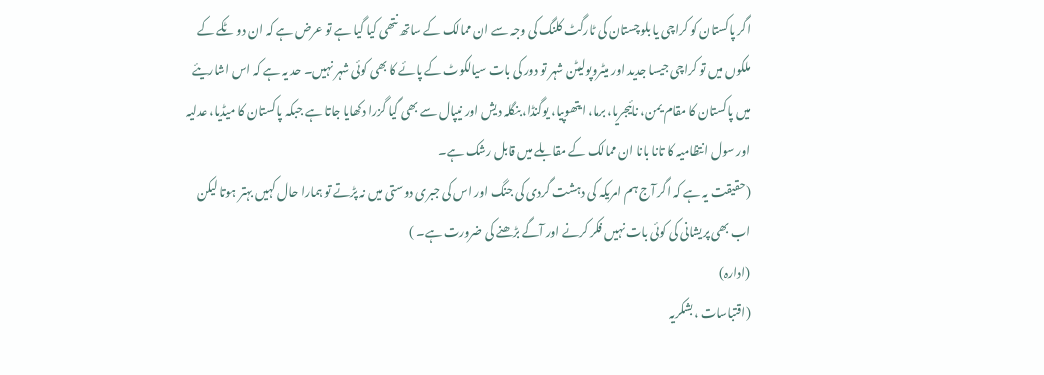اگر پاکستان کو کراچی یا بلوچستان کی ٹارگٹ کلنگ کی وجہ سے ان ممالک کے ساتھ نتھی کیا گیا ہے تو عرض ہے کہ ان دو ٹکے کے ملکوں میں تو کراچی جیسا جدید اور میٹروپولیٹن شہر تو دور کی بات سیالکوٹ کے پائے کا بھی کوئی شہر نہیں۔ حد یہ ہے کہ اس اشاریئے میں پاکستان کا مقام یمن، نائیجریا، برما، ایتھوپیا، یوگنڈا، بنگلہ دیش اور نیپال سے بھی گیا گزرا دکھایا جاتا ہے جبکہ پاکستان کا میڈیا، عدلیہ اور سول انتظامیہ کا تانا بانا ان ممالک کے مقابلے میں قابل رشک ہے۔
(حقیقت یہ ہے کہ اگر آج ہم امریکہ کی دہشت گردی کی جنگ اور اس کی جبری دوستی میں نہ پڑتے تو ہمارا حال کہیں بہتر ہوتا لیکن اب بھی پریشانی کی کوئی بات نہیں فکر کرنے اور آگے بڑھنے کی ضرورت ہے۔ )
(ادارہ)
(اقتباسات ،بشکریہ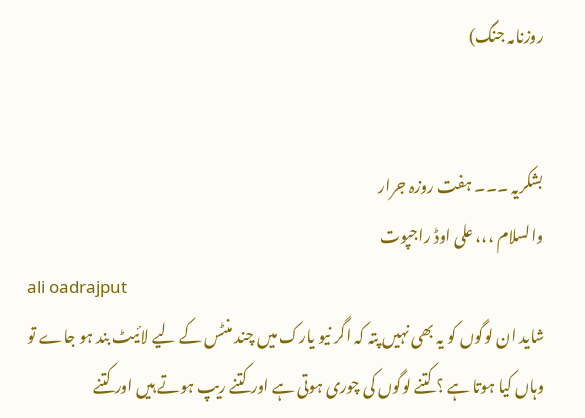روزنامہ جنگ)


بشکریہ ۔۔۔ ہفت روزہ جرار
والسلام ،،، علی اوڈ راجپوت
ali oadrajput
شاید ان لوگوں کو یہ بھی نہیں پتہ کہ اگر نیو یارک میں چند منٹس کے لیے لائیٹ بند ہو جاے تو وہاں کیا ہوتا ہے ؟ کتنے لوگوں کی چوری ہوتی ہے اور کتنے ریپ ہوتے ہیں اور کتنے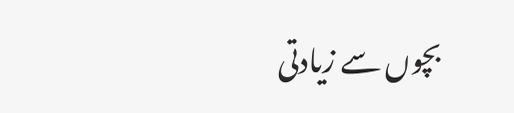بچوں سے زیادتی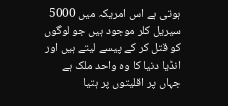ہوتی ہے اس امریکہ میں 5000 سیریل کلر موجود ہیں جو لوگوں کو قتل کر کے پیسے لیتے ہیں اور انڈیا دنیا کا وہ واحد ملک ہے جہاں پر اقلیتوں پر ہتیا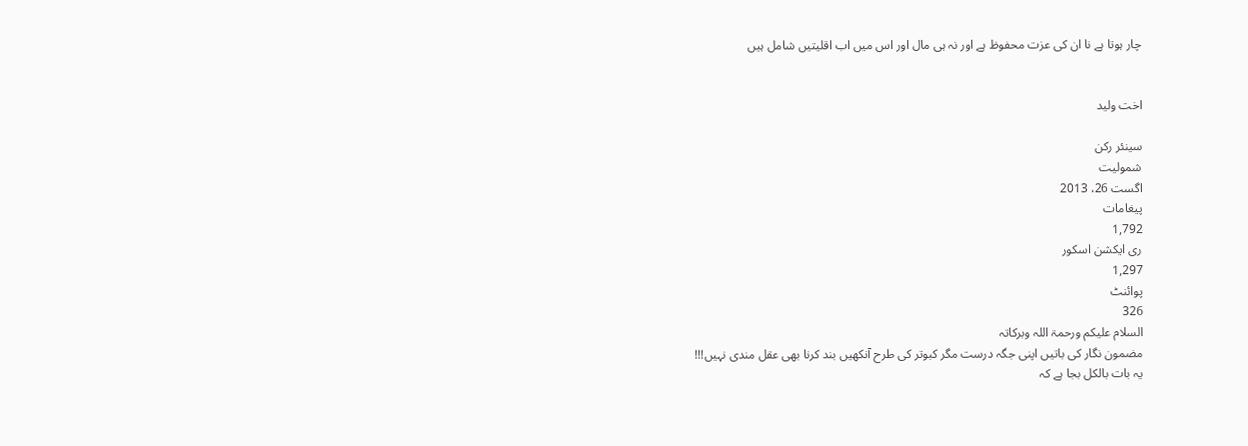چار ہوتا ہے نا ان کی عزت محفوظ ہے اور نہ ہی مال اور اس میں اب اقلیتیں شامل ہیں


اخت ولید

سینئر رکن
شمولیت
اگست 26، 2013
پیغامات
1,792
ری ایکشن اسکور
1,297
پوائنٹ
326
السلام علیکم ورحمۃ اللہ وبرکاتہ
مضمون نگار کی باتیں اپنی جگہ درست مگر کبوتر کی طرح آنکھیں بند کرنا بھی عقل مندی نہیں!!!
یہ بات بالکل بجا ہے کہ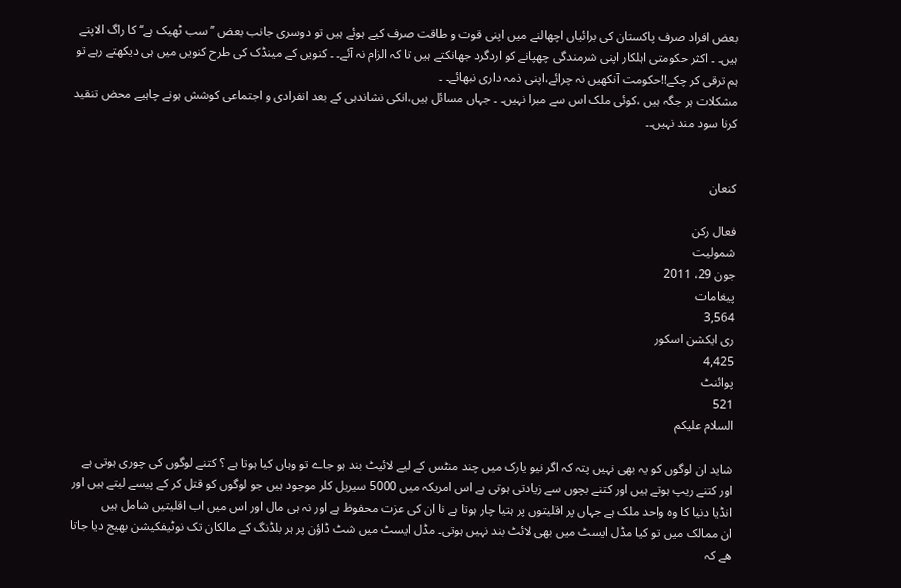بعض افراد صرف پاکستان کی برائیاں اچھالنے میں اپنی قوت و طاقت صرف کیے ہوئے ہیں تو دوسری جانب بعض ’’سب ٹھیک ہے‘‘ کا راگ الاپتے ہیں۔ ۔ اکثر حکومتی اہلکار اپنی شرمندگی چھپانے کو اردگرد جھانکتے ہیں تا کہ الزام نہ آئے۔ ۔ کنویں کے مینڈک کی طرح کنویں میں ہی دیکھتے رہے تو ہم ترقی کر چکے!!حکومت آنکھیں نہ چرائے،اپنی ذمہ داری نبھائے۔ ۔
مشکلات ہر جگہ ہیں ،کوئی ملک اس سے مبرا نہیں۔ ۔ جہاں مسائل ہیں،انکی نشاندہی کے بعد انفرادی و اجتماعی کوشش ہونے چاہیے محض تنقید کرنا سود مند نہیں۔۔


کنعان

فعال رکن
شمولیت
جون 29، 2011
پیغامات
3,564
ری ایکشن اسکور
4,425
پوائنٹ
521
السلام علیکم

شاید ان لوگوں کو یہ بھی نہیں پتہ کہ اگر نیو یارک میں چند منٹس کے لیے لائیٹ بند ہو جاے تو وہاں کیا ہوتا ہے ؟ کتنے لوگوں کی چوری ہوتی ہے اور کتنے ریپ ہوتے ہیں اور کتنے بچوں سے زیادتی ہوتی ہے اس امریکہ میں 5000 سیریل کلر موجود ہیں جو لوگوں کو قتل کر کے پیسے لیتے ہیں اور انڈیا دنیا کا وہ واحد ملک ہے جہاں پر اقلیتوں پر ہتیا چار ہوتا ہے نا ان کی عزت محفوظ ہے اور نہ ہی مال اور اس میں اب اقلیتیں شامل ہیں
ان ممالک میں تو کیا مڈل ایسٹ میں بھی لائٹ بند نہیں ہوتی۔ مڈل ایسٹ میں شٹ ڈاؤن پر ہر بلڈنگ کے مالکان تک نوٹیفکیشن بھیج دیا جاتا ھے کہ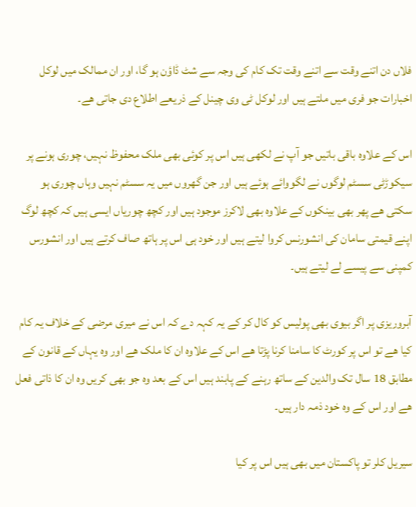فلاں دن اتنے وقت سے اتنے وقت تک کام کی وجہ سے شٹ ڈاؤن ہو گا، اور ان ممالک میں لوکل اخبارات جو فری میں ملتے ہیں اور لوکل ٹی وی چینل کے ذریعے اطلاع دی جاتی ھے۔

اس کے علاوہ باقی باتیں جو آپ نے لکھی ہیں اس پر کوئی بھی ملک محفوظ نہیں، چوری ہونے پر سیکوڑٹی سسٹم لوگوں نے لگووائے ہوئے ہیں اور جن گھروں میں یہ سسٹم نہیں وہاں چوری ہو سکتی ھے پھر بھی بینکوں کے علاوہ بھی لاکرز موجود ہیں اور کچھ چوریاں ایسی ہیں کہ کچھ لوگ اپنے قیمتی سامان کی انشورنس کروا لیتے ہیں اور خود ہی اس پر ہاتھ صاف کرتے ہیں اور انشورس کمپنی سے پیسے لے لیتے ہیں۔

آبروریزی پر اگر بیوی بھی پولیس کو کال کر کے یہ کہہ دے کہ اس نے میری مرضی کے خلاف یہ کام کیا ھے تو اس پر کورٹ کا سامنا کرنا پڑتا ھے اس کے علاوہ ان کا ملک ھے اور وہ یہاں کے قانون کے مطابق 18 سال تک والدین کے ساتھ رہنے کے پابند ہیں اس کے بعد وہ جو بھی کریں وہ ان کا ذاتی فعل ھے اور اس کے وہ خود ذمہ دار ہیں۔

سیریل کلر تو پاکستان میں بھی ہیں اس پر کیا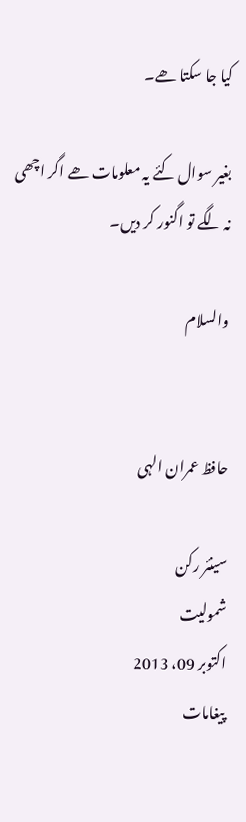کیا جا سکتا ھے۔

بغیر سوال کئے یہ معلومات ھے اگر اچھی نہ لگے تو اگنور کر دیں۔

والسلام


حافظ عمران الہی

سینئر رکن
شمولیت
اکتوبر 09، 2013
پیغامات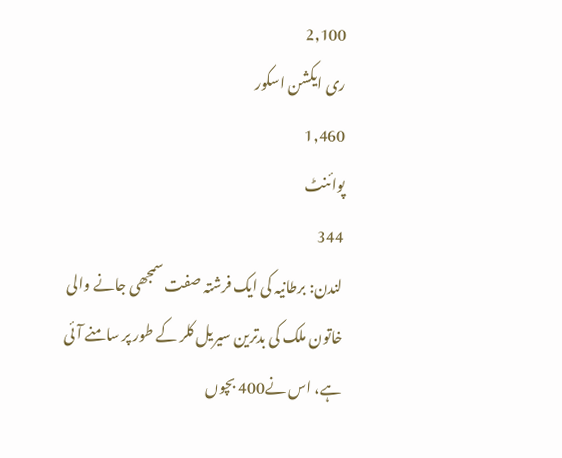2,100
ری ایکشن اسکور
1,460
پوائنٹ
344
لندن: برطانیہ کی ایک فرشتہ صفت سمجھی جانے والی خاتون ملک کی بدترین سیریل کلر کے طور پر سامنے آئی ہے، اس نے400 بچوں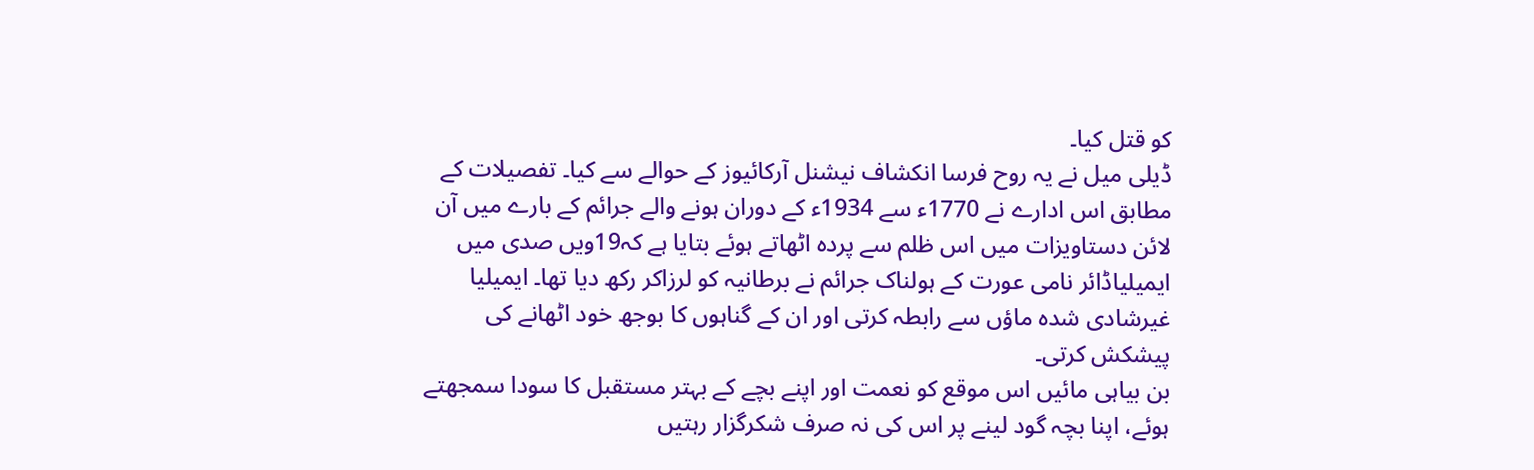کو قتل کیا۔
ڈیلی میل نے یہ روح فرسا انکشاف نیشنل آرکائیوز کے حوالے سے کیا۔ تفصیلات کے مطابق اس ادارے نے 1770ء سے 1934ء کے دوران ہونے والے جرائم کے بارے میں آن لائن دستاویزات میں اس ظلم سے پردہ اٹھاتے ہوئے بتایا ہے کہ19ویں صدی میں ایمیلیاڈائر نامی عورت کے ہولناک جرائم نے برطانیہ کو لرزاکر رکھ دیا تھا۔ ایمیلیا غیرشادی شدہ ماؤں سے رابطہ کرتی اور ان کے گناہوں کا بوجھ خود اٹھانے کی پیشکش کرتی۔
بن بیاہی مائیں اس موقع کو نعمت اور اپنے بچے کے بہتر مستقبل کا سودا سمجھتے ہوئے، اپنا بچہ گود لینے پر اس کی نہ صرف شکرگزار رہتیں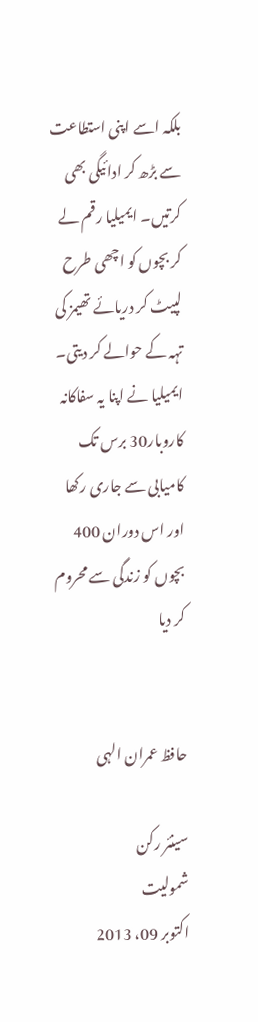بلکہ اسے اپنی استطاعت سے بڑھ کر ادائیگی بھی کرتیں۔ ایمیلیا رقم لے کر بچوں کو اچھی طرح لپیٹ کر دریائے تھیمز کی تہہ کے حوالے کر دیتی۔ ایمیلیا نے اپنا یہ سفاکانہ کاروبار30 برس تک کامیابی سے جاری رکھا اور اس دوران 400 بچوں کو زندگی سے محروم کر دیا


حافظ عمران الہی

سینئر رکن
شمولیت
اکتوبر 09، 2013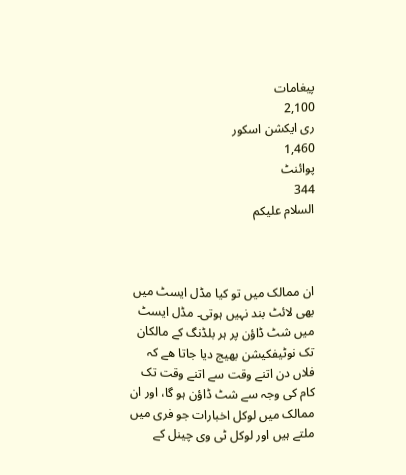پیغامات
2,100
ری ایکشن اسکور
1,460
پوائنٹ
344
السلام علیکم



ان ممالک میں تو کیا مڈل ایسٹ میں بھی لائٹ بند نہیں ہوتی۔ مڈل ایسٹ میں شٹ ڈاؤن پر ہر بلڈنگ کے مالکان تک نوٹیفکیشن بھیج دیا جاتا ھے کہ فلاں دن اتنے وقت سے اتنے وقت تک کام کی وجہ سے شٹ ڈاؤن ہو گا، اور ان ممالک میں لوکل اخبارات جو فری میں ملتے ہیں اور لوکل ٹی وی چینل کے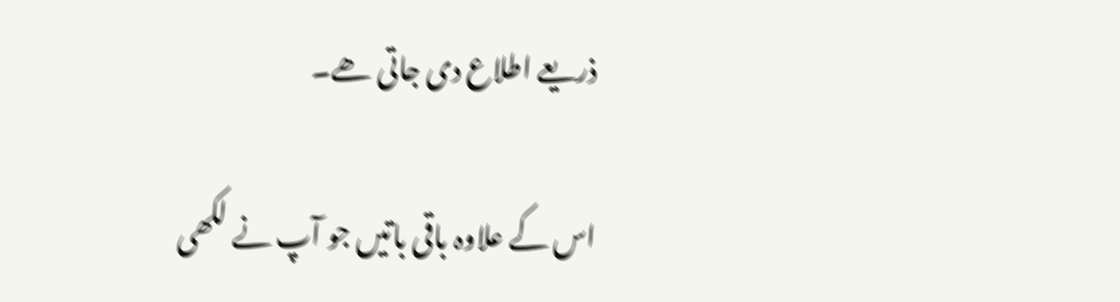ذریعے اطلاع دی جاتی ھے۔

اس کے علاوہ باقی باتیں جو آپ نے لکھی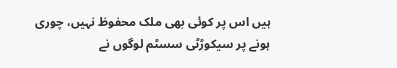ہیں اس پر کوئی بھی ملک محفوظ نہیں، چوری ہونے پر سیکوڑٹی سسٹم لوگوں نے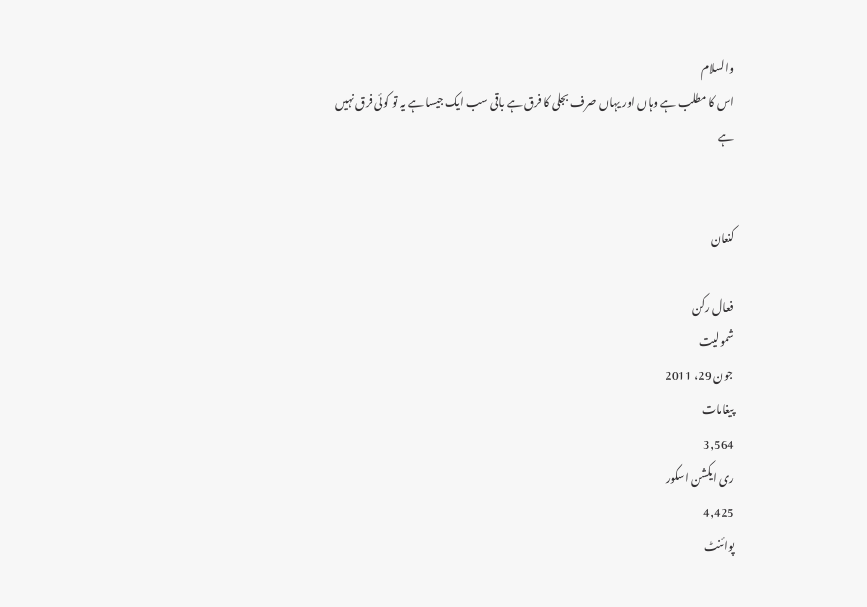والسلام
اس کا مطلب ہے وہاں اور یہاں صرف بجلی کا فرق ہے باقی سب ایک جیسا ہے یہ تو کوئی فرق نہیں ہے


کنعان

فعال رکن
شمولیت
جون 29، 2011
پیغامات
3,564
ری ایکشن اسکور
4,425
پوائنٹ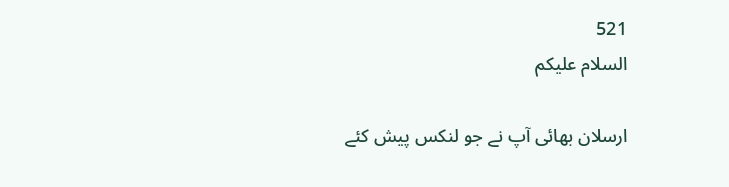521
السلام علیکم

ارسلان بھائی آپ نے جو لنکس پیش کئے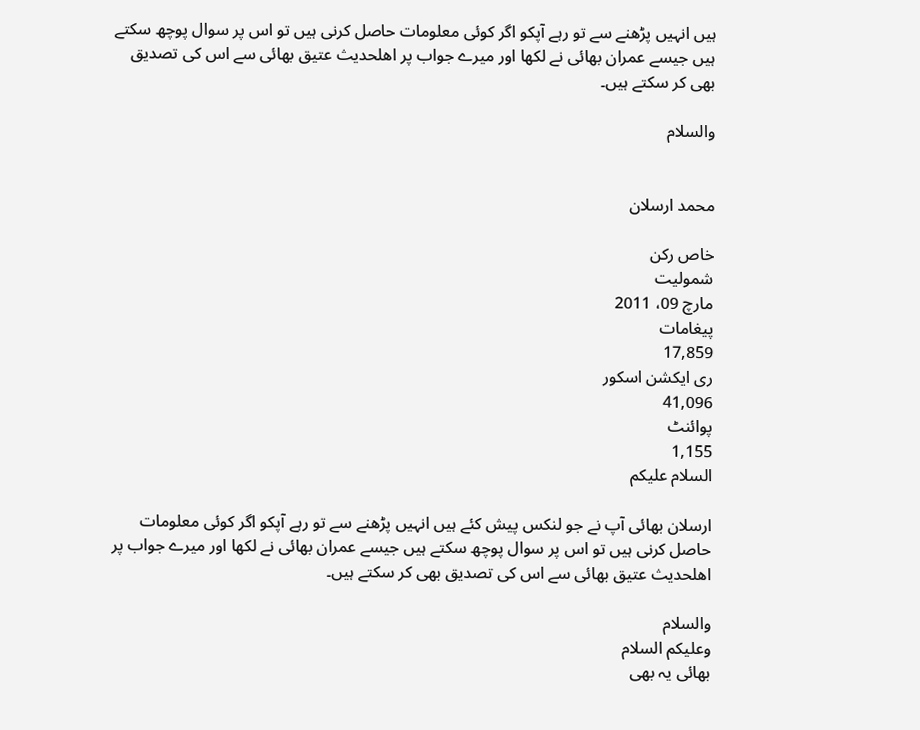ہیں انہیں پڑھنے سے تو رہے آپکو اگر کوئی معلومات حاصل کرنی ہیں تو اس پر سوال پوچھ سکتے ہیں جیسے عمران بھائی نے لکھا اور میرے جواب پر اھلحدیث عتیق بھائی سے اس کی تصدیق بھی کر سکتے ہیں۔

والسلام


محمد ارسلان

خاص رکن
شمولیت
مارچ 09، 2011
پیغامات
17,859
ری ایکشن اسکور
41,096
پوائنٹ
1,155
السلام علیکم

ارسلان بھائی آپ نے جو لنکس پیش کئے ہیں انہیں پڑھنے سے تو رہے آپکو اگر کوئی معلومات حاصل کرنی ہیں تو اس پر سوال پوچھ سکتے ہیں جیسے عمران بھائی نے لکھا اور میرے جواب پر اھلحدیث عتیق بھائی سے اس کی تصدیق بھی کر سکتے ہیں۔

والسلام
وعلیکم السلام
بھائی یہ بھی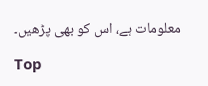معلومات ہے، اس کو بھی پڑھیں۔

Top